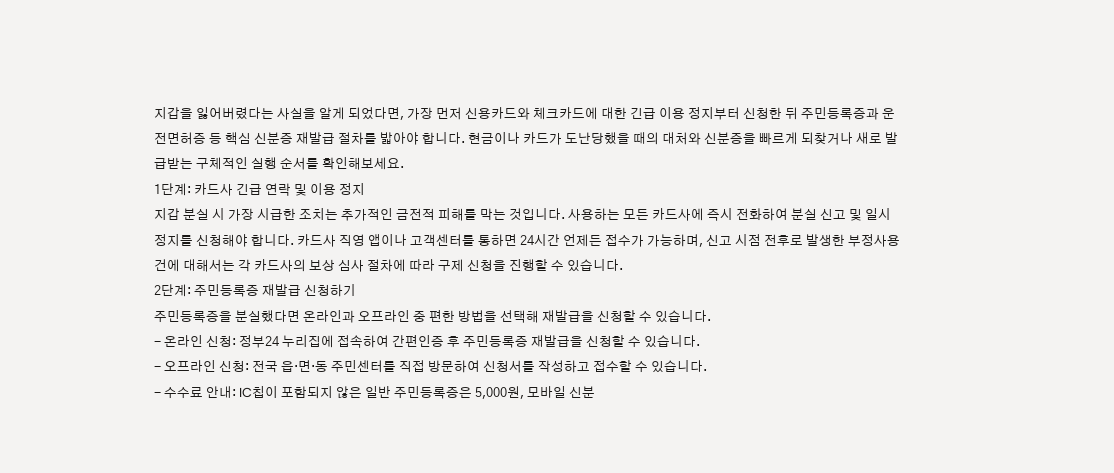지갑을 잃어버렸다는 사실을 알게 되었다면, 가장 먼저 신용카드와 체크카드에 대한 긴급 이용 정지부터 신청한 뒤 주민등록증과 운전면허증 등 핵심 신분증 재발급 절차를 밟아야 합니다. 현금이나 카드가 도난당했을 때의 대처와 신분증을 빠르게 되찾거나 새로 발급받는 구체적인 실행 순서를 확인해보세요.
1단계: 카드사 긴급 연락 및 이용 정지
지갑 분실 시 가장 시급한 조치는 추가적인 금전적 피해를 막는 것입니다. 사용하는 모든 카드사에 즉시 전화하여 분실 신고 및 일시 정지를 신청해야 합니다. 카드사 직영 앱이나 고객센터를 통하면 24시간 언제든 접수가 가능하며, 신고 시점 전후로 발생한 부정사용 건에 대해서는 각 카드사의 보상 심사 절차에 따라 구제 신청을 진행할 수 있습니다.
2단계: 주민등록증 재발급 신청하기
주민등록증을 분실했다면 온라인과 오프라인 중 편한 방법을 선택해 재발급을 신청할 수 있습니다.
- 온라인 신청: 정부24 누리집에 접속하여 간편인증 후 주민등록증 재발급을 신청할 수 있습니다.
- 오프라인 신청: 전국 읍·면·동 주민센터를 직접 방문하여 신청서를 작성하고 접수할 수 있습니다.
- 수수료 안내: IC칩이 포함되지 않은 일반 주민등록증은 5,000원, 모바일 신분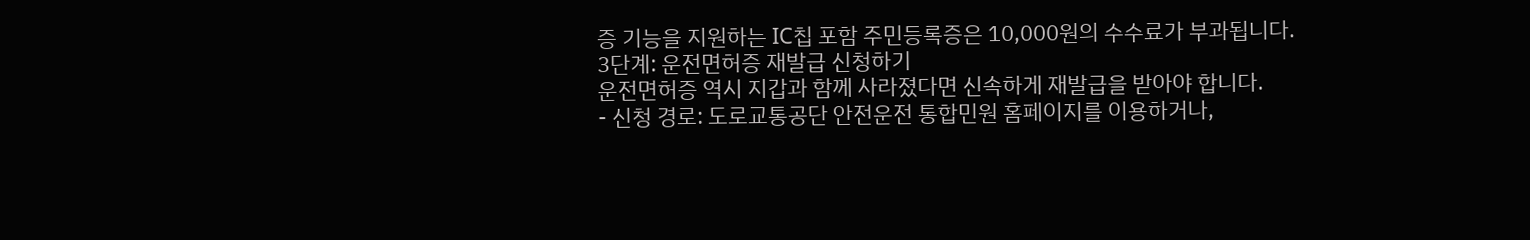증 기능을 지원하는 IC칩 포함 주민등록증은 10,000원의 수수료가 부과됩니다.
3단계: 운전면허증 재발급 신청하기
운전면허증 역시 지갑과 함께 사라졌다면 신속하게 재발급을 받아야 합니다.
- 신청 경로: 도로교통공단 안전운전 통합민원 홈페이지를 이용하거나,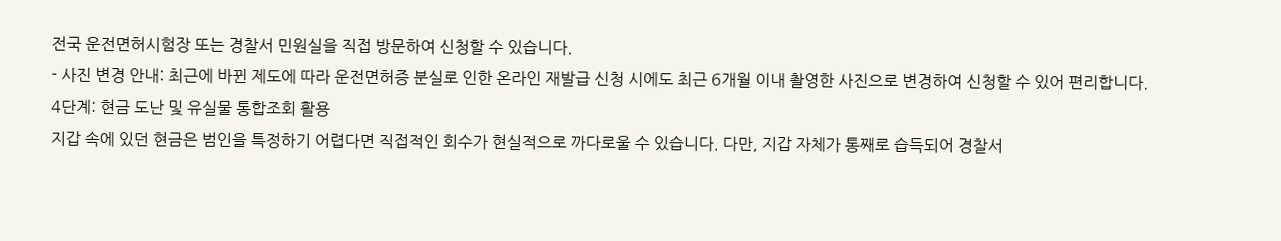전국 운전면허시험장 또는 경찰서 민원실을 직접 방문하여 신청할 수 있습니다.
- 사진 변경 안내: 최근에 바뀐 제도에 따라 운전면허증 분실로 인한 온라인 재발급 신청 시에도 최근 6개월 이내 촬영한 사진으로 변경하여 신청할 수 있어 편리합니다.
4단계: 현금 도난 및 유실물 통합조회 활용
지갑 속에 있던 현금은 범인을 특정하기 어렵다면 직접적인 회수가 현실적으로 까다로울 수 있습니다. 다만, 지갑 자체가 통째로 습득되어 경찰서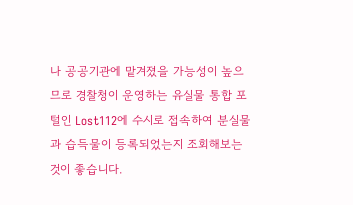나 공공기관에 맡겨졌을 가능성이 높으므로 경찰청이 운영하는 유실물 통합 포털인 Lost112에 수시로 접속하여 분실물과 습득물이 등록되었는지 조회해보는 것이 좋습니다.